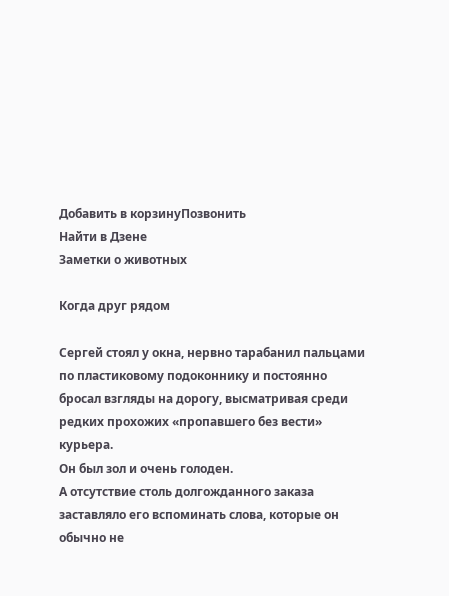Добавить в корзинуПозвонить
Найти в Дзене
Заметки о животных

Когда друг рядом

Сергей стоял у окна, нервно тарабанил пальцами по пластиковому подоконнику и постоянно бросал взгляды на дорогу, высматривая среди редких прохожих «пропавшего без вести» курьера.
Он был зол и очень голоден.
А отсутствие столь долгожданного заказа заставляло его вспоминать слова, которые он обычно не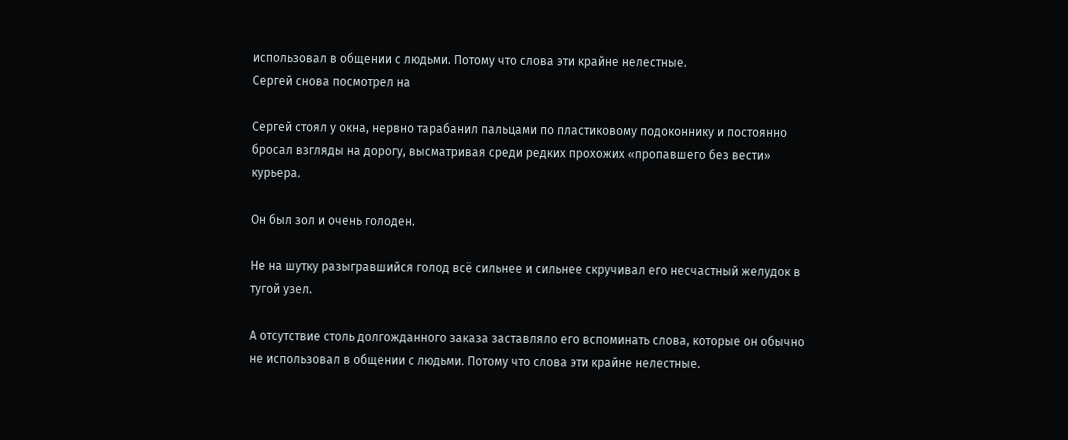использовал в общении с людьми. Потому что слова эти крайне нелестные.
Сергей снова посмотрел на

Сергей стоял у окна, нервно тарабанил пальцами по пластиковому подоконнику и постоянно бросал взгляды на дорогу, высматривая среди редких прохожих «пропавшего без вести» курьера.

Он был зол и очень голоден.

Не на шутку разыгравшийся голод всё сильнее и сильнее скручивал его несчастный желудок в тугой узел.

А отсутствие столь долгожданного заказа заставляло его вспоминать слова, которые он обычно не использовал в общении с людьми. Потому что слова эти крайне нелестные.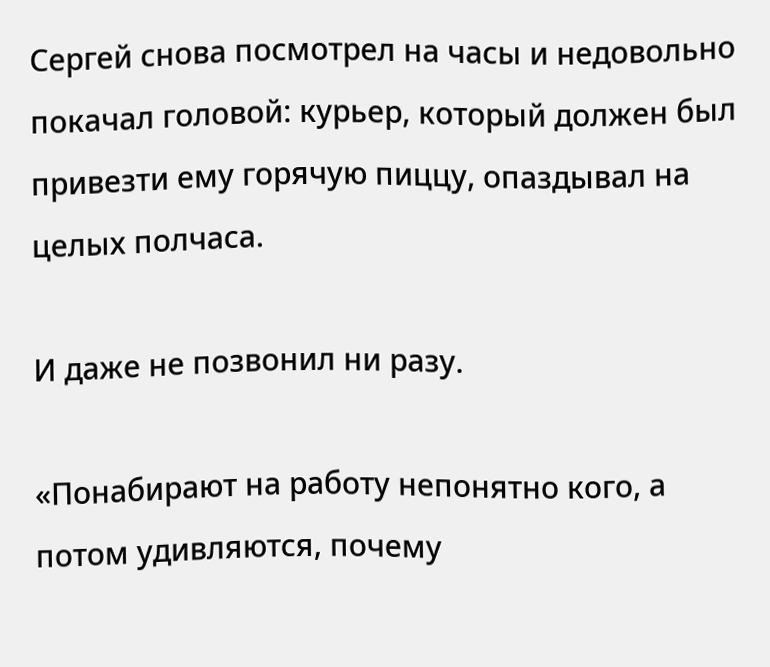Сергей снова посмотрел на часы и недовольно покачал головой: курьер, который должен был привезти ему горячую пиццу, опаздывал на целых полчаса.

И даже не позвонил ни разу.

«Понабирают на работу непонятно кого, а потом удивляются, почему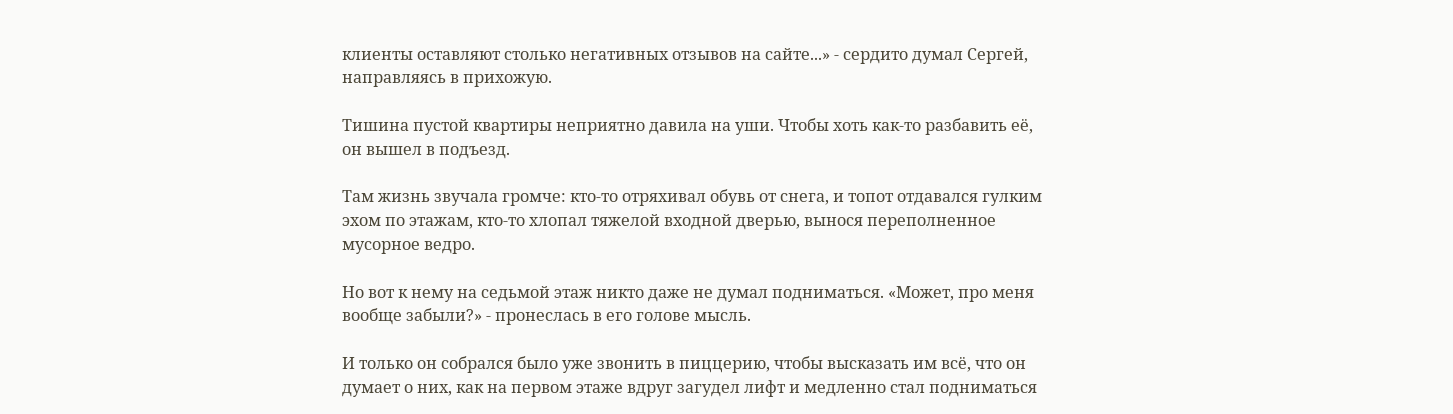клиенты оставляют столько негативных отзывов на сайте...» - сердито думал Сергей, направляясь в прихожую.

Тишина пустой квартиры неприятно давила на уши. Чтобы хоть как-то разбавить её, он вышел в подъезд.

Там жизнь звучала громче: кто-то отряхивал обувь от снега, и топот отдавался гулким эхом по этажам, кто-то хлопал тяжелой входной дверью, вынося переполненное мусорное ведро.

Но вот к нему на седьмой этаж никто даже не думал подниматься. «Может, про меня вообще забыли?» - пронеслась в его голове мысль.

И только он собрался было уже звонить в пиццерию, чтобы высказать им всё, что он думает о них, как на первом этаже вдруг загудел лифт и медленно стал подниматься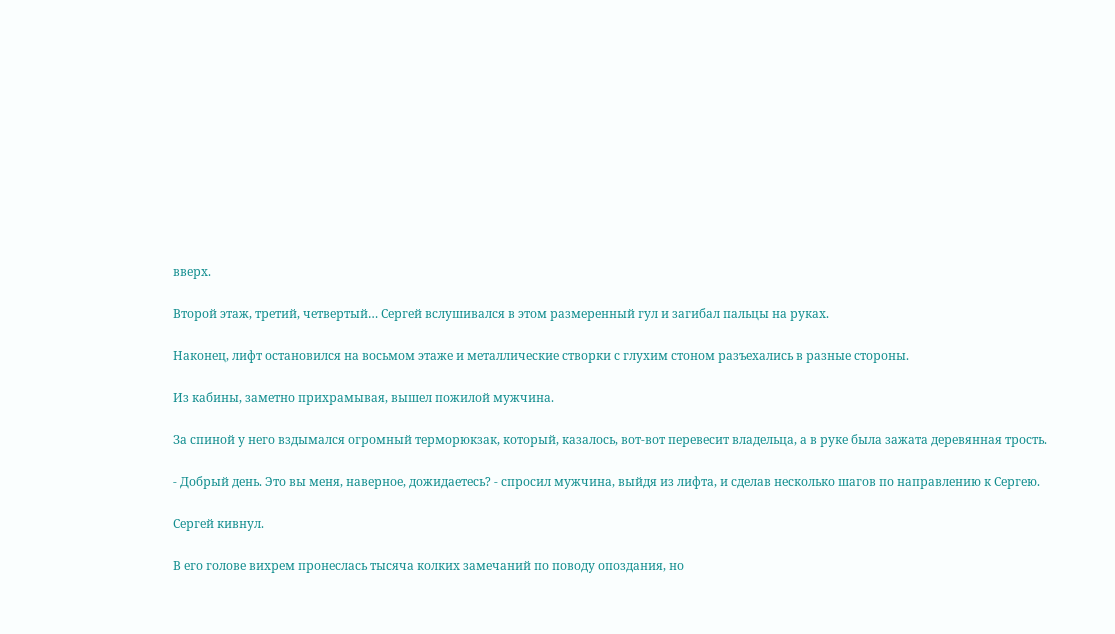вверх.

Второй этаж, третий, четвертый… Сергей вслушивался в этом размеренный гул и загибал пальцы на руках.

Наконец, лифт остановился на восьмом этаже и металлические створки с глухим стоном разъехались в разные стороны.

Из кабины, заметно прихрамывая, вышел пожилой мужчина.

За спиной у него вздымался огромный терморюкзак, который, казалось, вот-вот перевесит владельца, а в руке была зажата деревянная трость.

- Добрый день. Это вы меня, наверное, дожидаетесь? - спросил мужчина, выйдя из лифта, и сделав несколько шагов по направлению к Сергею.

Сергей кивнул.

В его голове вихрем пронеслась тысяча колких замечаний по поводу опоздания, но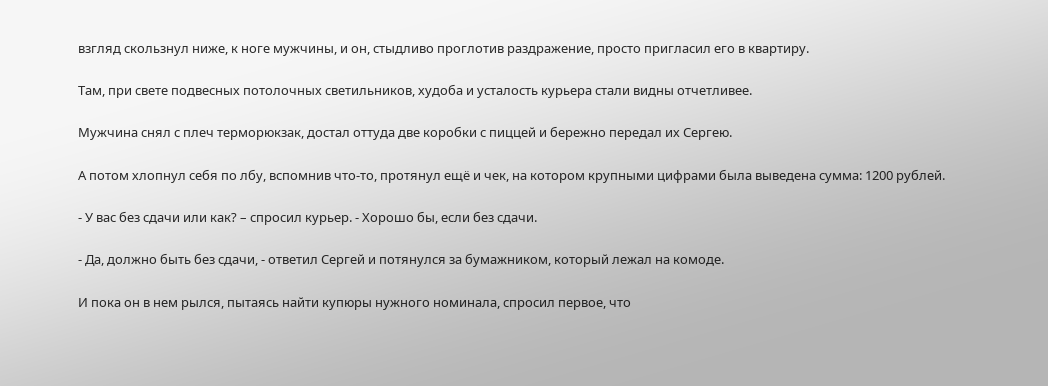взгляд скользнул ниже, к ноге мужчины, и он, стыдливо проглотив раздражение, просто пригласил его в квартиру.

Там, при свете подвесных потолочных светильников, худоба и усталость курьера стали видны отчетливее.

Мужчина снял с плеч терморюкзак, достал оттуда две коробки с пиццей и бережно передал их Сергею.

А потом хлопнул себя по лбу, вспомнив что-то, протянул ещё и чек, на котором крупными цифрами была выведена сумма: 1200 рублей.

- У вас без сдачи или как? – спросил курьер. - Хорошо бы, если без сдачи.

- Да, должно быть без сдачи, - ответил Сергей и потянулся за бумажником, который лежал на комоде.

И пока он в нем рылся, пытаясь найти купюры нужного номинала, спросил первое, что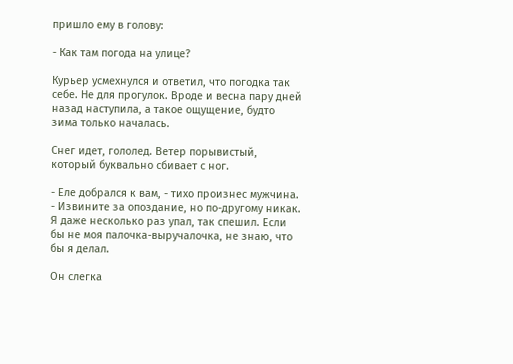пришло ему в голову:

- Как там погода на улице?

Курьер усмехнулся и ответил, что погодка так себе. Не для прогулок. Вроде и весна пару дней назад наступила, а такое ощущение, будто зима только началась.

Снег идет, гололед. Ветер порывистый, который буквально сбивает с ног.

- Еле добрался к вам, - тихо произнес мужчина. - Извините за опоздание, но по-другому никак. Я даже несколько раз упал, так спешил. Если бы не моя палочка-выручалочка, не знаю, что бы я делал.

Он слегка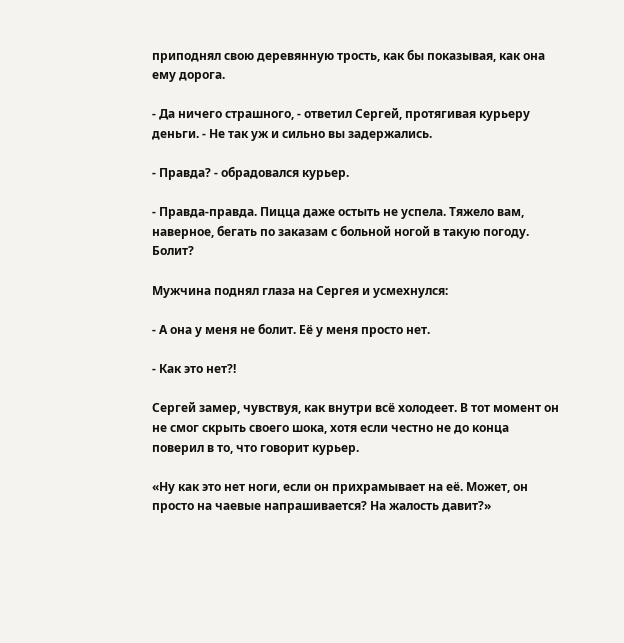приподнял свою деревянную трость, как бы показывая, как она ему дорога.

- Да ничего страшного, - ответил Сергей, протягивая курьеру деньги. - Не так уж и сильно вы задержались.

- Правда? - обрадовался курьер.

- Правда-правда. Пицца даже остыть не успела. Тяжело вам, наверное, бегать по заказам с больной ногой в такую погоду. Болит?

Мужчина поднял глаза на Сергея и усмехнулся:

- А она у меня не болит. Её у меня просто нет.

- Как это нет?!

Сергей замер, чувствуя, как внутри всё холодеет. В тот момент он не смог скрыть своего шока, хотя если честно не до конца поверил в то, что говорит курьер.

«Ну как это нет ноги, если он прихрамывает на её. Может, он просто на чаевые напрашивается? На жалость давит?»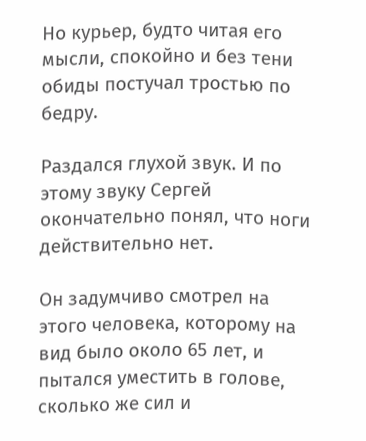Но курьер, будто читая его мысли, спокойно и без тени обиды постучал тростью по бедру.

Раздался глухой звук. И по этому звуку Сергей окончательно понял, что ноги действительно нет.

Он задумчиво смотрел на этого человека, которому на вид было около 65 лет, и пытался уместить в голове, сколько же сил и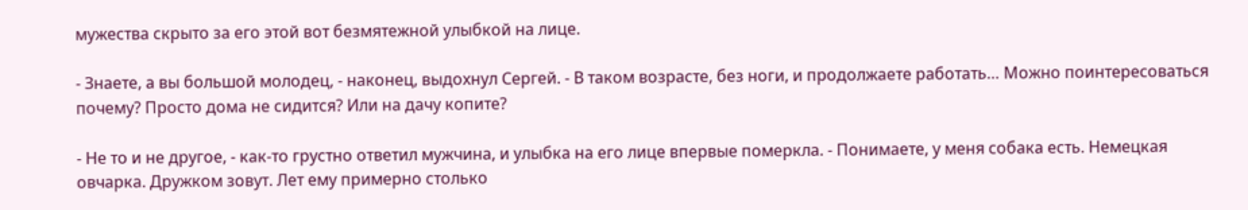мужества скрыто за его этой вот безмятежной улыбкой на лице.

- Знаете, а вы большой молодец, - наконец, выдохнул Сергей. - В таком возрасте, без ноги, и продолжаете работать… Можно поинтересоваться почему? Просто дома не сидится? Или на дачу копите?

- Не то и не другое, - как-то грустно ответил мужчина, и улыбка на его лице впервые померкла. - Понимаете, у меня собака есть. Немецкая овчарка. Дружком зовут. Лет ему примерно столько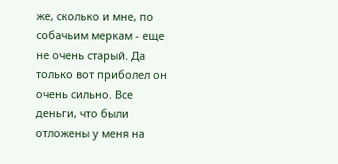же, сколько и мне, по собачьим меркам - еще не очень старый. Да только вот приболел он очень сильно. Все деньги, что были отложены у меня на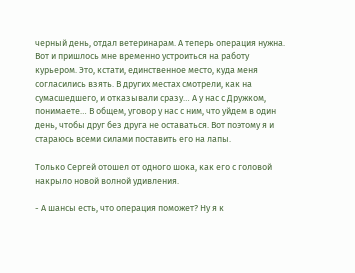черный день, отдал ветеринарам. А теперь операция нужна. Вот и пришлось мне временно устроиться на работу курьером. Это, кстати, единственное место, куда меня согласились взять. В других местах смотрели, как на сумасшедшего, и отказывали сразу… А у нас с Дружком, понимаете… В общем, уговор у нас с ним, что уйдем в один день, чтобы друг без друга не оставаться. Вот поэтому я и стараюсь всеми силами поставить его на лапы.

Только Сергей отошел от одного шока, как его с головой накрыло новой волной удивления.

- А шансы есть, что операция поможет? Ну я к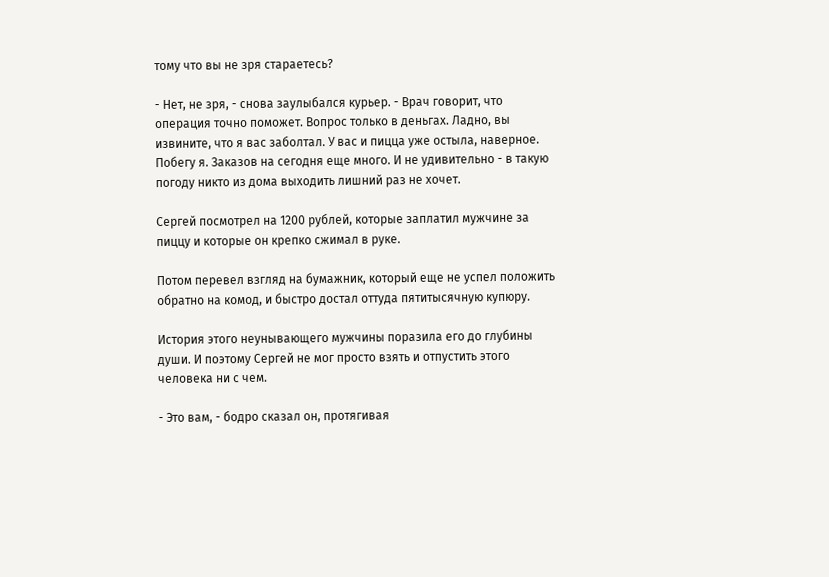тому что вы не зря стараетесь?

- Нет, не зря, - снова заулыбался курьер. - Врач говорит, что операция точно поможет. Вопрос только в деньгах. Ладно, вы извините, что я вас заболтал. У вас и пицца уже остыла, наверное. Побегу я. Заказов на сегодня еще много. И не удивительно - в такую погоду никто из дома выходить лишний раз не хочет.

Сергей посмотрел на 1200 рублей, которые заплатил мужчине за пиццу и которые он крепко сжимал в руке.

Потом перевел взгляд на бумажник, который еще не успел положить обратно на комод, и быстро достал оттуда пятитысячную купюру.

История этого неунывающего мужчины поразила его до глубины души. И поэтому Сергей не мог просто взять и отпустить этого человека ни с чем.

- Это вам, - бодро сказал он, протягивая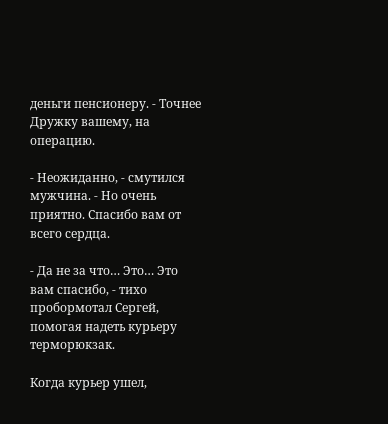деньги пенсионеру. - Точнее Дружку вашему, на операцию.

- Неожиданно, - смутился мужчина. - Но очень приятно. Спасибо вам от всего сердца.

- Да не за что… Это… Это вам спасибо, - тихо пробормотал Сергей, помогая надеть курьеру терморюкзак.

Когда курьер ушел,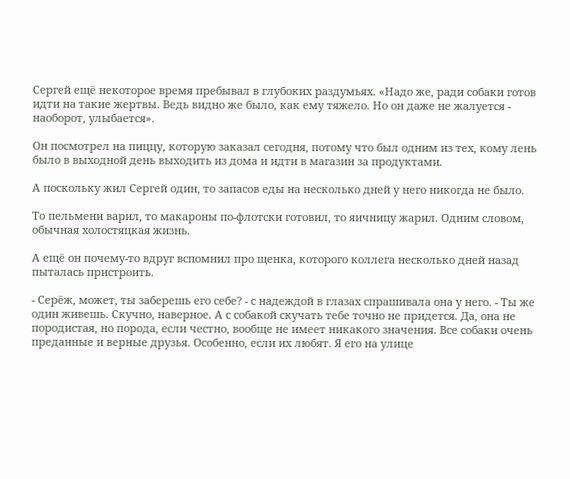Сергей ещё некоторое время пребывал в глубоких раздумьях. «Надо же, ради собаки готов идти на такие жертвы. Ведь видно же было, как ему тяжело. Но он даже не жалуется - наоборот, улыбается».

Он посмотрел на пиццу, которую заказал сегодня, потому что был одним из тех, кому лень было в выходной день выходить из дома и идти в магазин за продуктами.

А поскольку жил Сергей один, то запасов еды на несколько дней у него никогда не было.

То пельмени варил, то макароны по-флотски готовил, то яичницу жарил. Одним словом, обычная холостяцкая жизнь.

А ещё он почему-то вдруг вспомнил про щенка, которого коллега несколько дней назад пыталась пристроить.

- Серёж, может, ты заберешь его себе? - с надеждой в глазах спрашивала она у него. - Ты же один живешь. Скучно, наверное. А с собакой скучать тебе точно не придется. Да, она не породистая, но порода, если честно, вообще не имеет никакого значения. Все собаки очень преданные и верные друзья. Особенно, если их любят. Я его на улице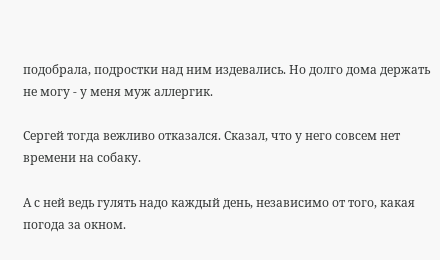подобрала, подростки над ним издевались. Но долго дома держать не могу - у меня муж аллергик.

Сергей тогда вежливо отказался. Сказал, что у него совсем нет времени на собаку.

А с ней ведь гулять надо каждый день, независимо от того, какая погода за окном.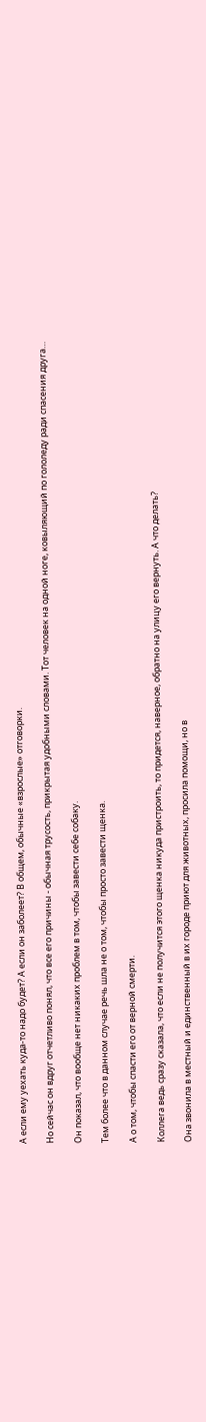А если ему уехать куда-то надо будет? А если он заболеет? В общем, обычные «взрослые» отговорки.

Но сейчас он вдруг отчетливо понял, что все его причины - обычная трусость, прикрытая удобными словами. Тот человек на одной ноге, ковыляющий по гололеду ради спасения друга…

Он показал, что вообще нет никаких проблем в том, чтобы завести себе собаку.

Тем более что в данном случае речь шла не о том, чтобы просто завести щенка.

А о том, чтобы спасти его от верной смерти.

Коллега ведь сразу сказала, что если не получится этого щенка никуда пристроить, то придется, наверное, обратно на улицу его вернуть. А что делать?

Она звонила в местный и единственный в их городе приют для животных, просила помощи, но в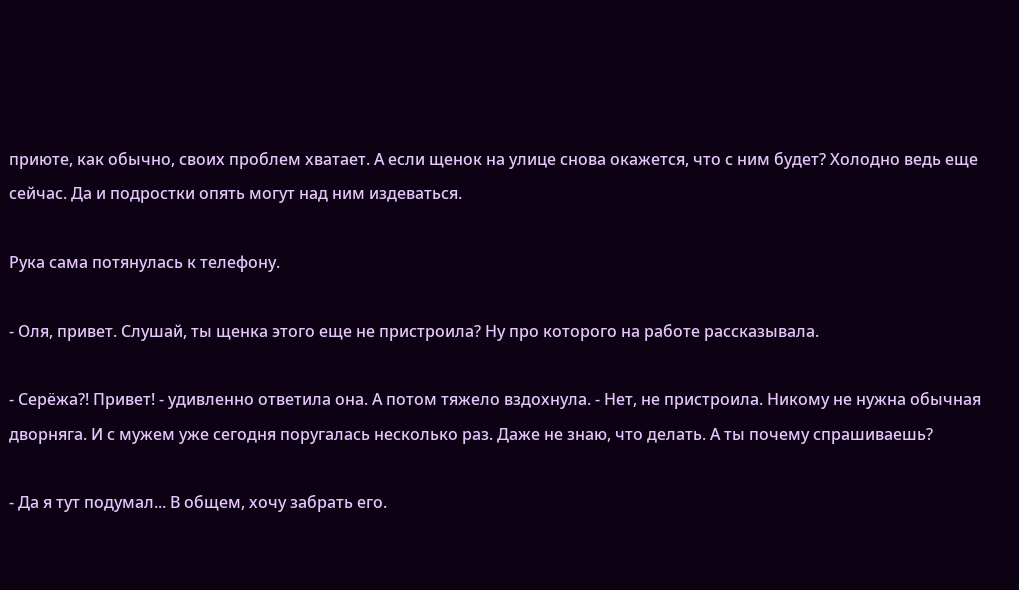приюте, как обычно, своих проблем хватает. А если щенок на улице снова окажется, что с ним будет? Холодно ведь еще сейчас. Да и подростки опять могут над ним издеваться.

Рука сама потянулась к телефону.

- Оля, привет. Слушай, ты щенка этого еще не пристроила? Ну про которого на работе рассказывала.

- Серёжа?! Привет! - удивленно ответила она. А потом тяжело вздохнула. - Нет, не пристроила. Никому не нужна обычная дворняга. И с мужем уже сегодня поругалась несколько раз. Даже не знаю, что делать. А ты почему спрашиваешь?

- Да я тут подумал... В общем, хочу забрать его.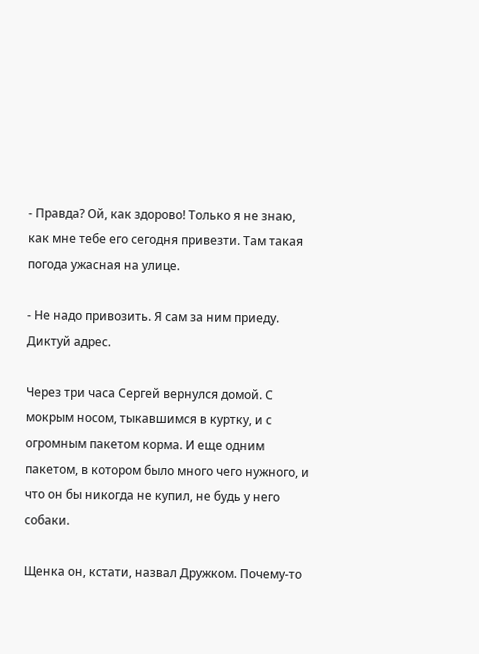- Правда? Ой, как здорово! Только я не знаю, как мне тебе его сегодня привезти. Там такая погода ужасная на улице.

- Не надо привозить. Я сам за ним приеду. Диктуй адрес.

Через три часа Сергей вернулся домой. С мокрым носом, тыкавшимся в куртку, и с огромным пакетом корма. И еще одним пакетом, в котором было много чего нужного, и что он бы никогда не купил, не будь у него собаки.

Щенка он, кстати, назвал Дружком. Почему-то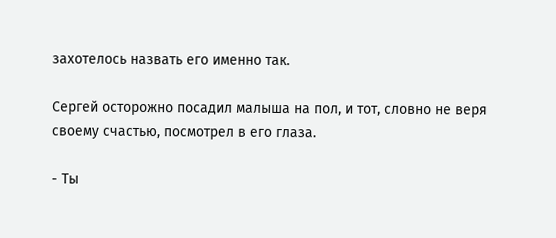захотелось назвать его именно так.

Сергей осторожно посадил малыша на пол, и тот, словно не веря своему счастью, посмотрел в его глаза.

- Ты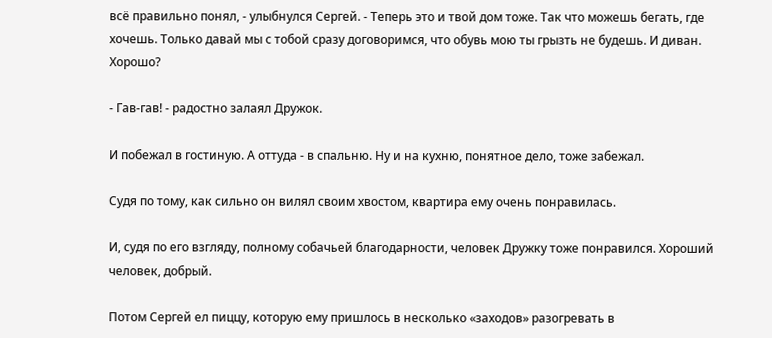всё правильно понял, - улыбнулся Сергей. - Теперь это и твой дом тоже. Так что можешь бегать, где хочешь. Только давай мы с тобой сразу договоримся, что обувь мою ты грызть не будешь. И диван. Хорошо?

- Гав-гав! - радостно залаял Дружок.

И побежал в гостиную. А оттуда - в спальню. Ну и на кухню, понятное дело, тоже забежал.

Судя по тому, как сильно он вилял своим хвостом, квартира ему очень понравилась.

И, судя по его взгляду, полному собачьей благодарности, человек Дружку тоже понравился. Хороший человек, добрый.

Потом Сергей ел пиццу, которую ему пришлось в несколько «заходов» разогревать в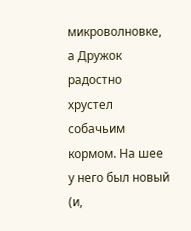микроволновке, а Дружок радостно хрустел собачьим кормом. На шее у него был новый (и,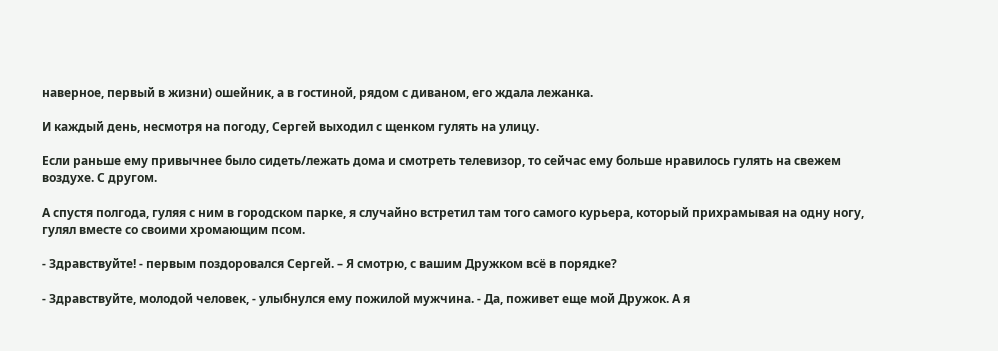наверное, первый в жизни) ошейник, а в гостиной, рядом с диваном, его ждала лежанка.

И каждый день, несмотря на погоду, Сергей выходил с щенком гулять на улицу.

Если раньше ему привычнее было сидеть/лежать дома и смотреть телевизор, то сейчас ему больше нравилось гулять на свежем воздухе. С другом.

А спустя полгода, гуляя с ним в городском парке, я случайно встретил там того самого курьера, который прихрамывая на одну ногу, гулял вместе со своими хромающим псом.

- Здравствуйте! - первым поздоровался Сергей. – Я смотрю, с вашим Дружком всё в порядке?

- Здравствуйте, молодой человек, - улыбнулся ему пожилой мужчина. - Да, поживет еще мой Дружок. А я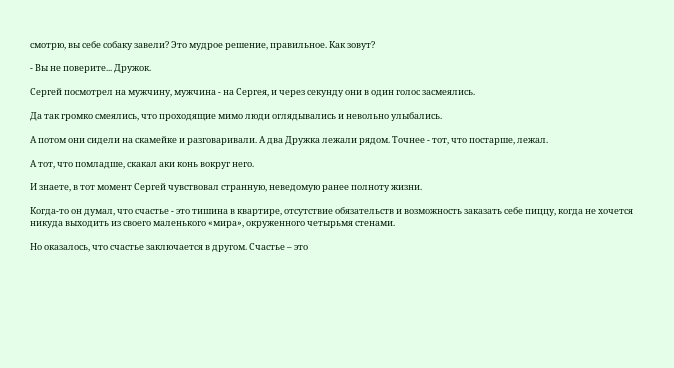смотрю, вы себе собаку завели? Это мудрое решение, правильное. Как зовут?

- Вы не поверите... Дружок.

Сергей посмотрел на мужчину, мужчина - на Сергея, и через секунду они в один голос засмеялись.

Да так громко смеялись, что проходящие мимо люди оглядывались и невольно улыбались.

А потом они сидели на скамейке и разговаривали. А два Дружка лежали рядом. Точнее - тот, что постарше, лежал.

А тот, что помладше, скакал аки конь вокруг него.

И знаете, в тот момент Сергей чувствовал странную, неведомую ранее полноту жизни.

Когда-то он думал, что счастье - это тишина в квартире, отсутствие обязательств и возможность заказать себе пиццу, когда не хочется никуда выходить из своего маленького «мира», окруженного четырьмя стенами.

Но оказалось, что счастье заключается в другом. Счастье – это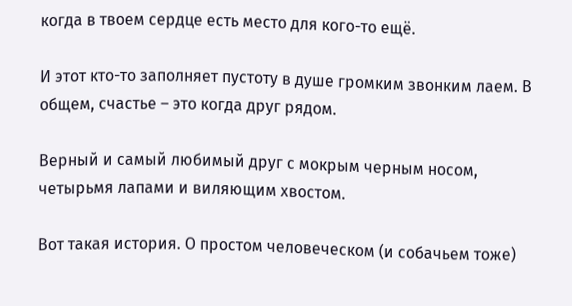когда в твоем сердце есть место для кого-то ещё.

И этот кто-то заполняет пустоту в душе громким звонким лаем. В общем, счастье – это когда друг рядом.

Верный и самый любимый друг с мокрым черным носом, четырьмя лапами и виляющим хвостом.

Вот такая история. О простом человеческом (и собачьем тоже)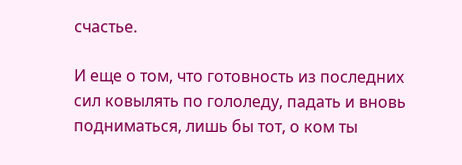счастье.

И еще о том, что готовность из последних сил ковылять по гололеду, падать и вновь подниматься, лишь бы тот, о ком ты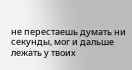не перестаешь думать ни секунды, мог и дальше лежать у твоих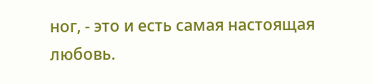ног, - это и есть самая настоящая любовь.